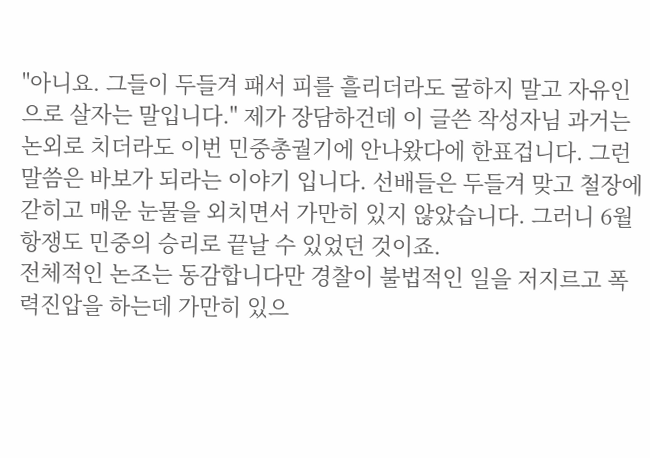"아니요. 그들이 두들겨 패서 피를 흘리더라도 굴하지 말고 자유인으로 살자는 말입니다." 제가 장담하건데 이 글쓴 작성자님 과거는 논외로 치더라도 이번 민중총궐기에 안나왔다에 한표겁니다. 그런 말씀은 바보가 되라는 이야기 입니다. 선배들은 두들겨 맞고 철장에 갇히고 매운 눈물을 외치면서 가만히 있지 않았습니다. 그러니 6월 항쟁도 민중의 승리로 끝날 수 있었던 것이죠.
전체적인 논조는 동감합니다만 경찰이 불법적인 일을 저지르고 폭력진압을 하는데 가만히 있으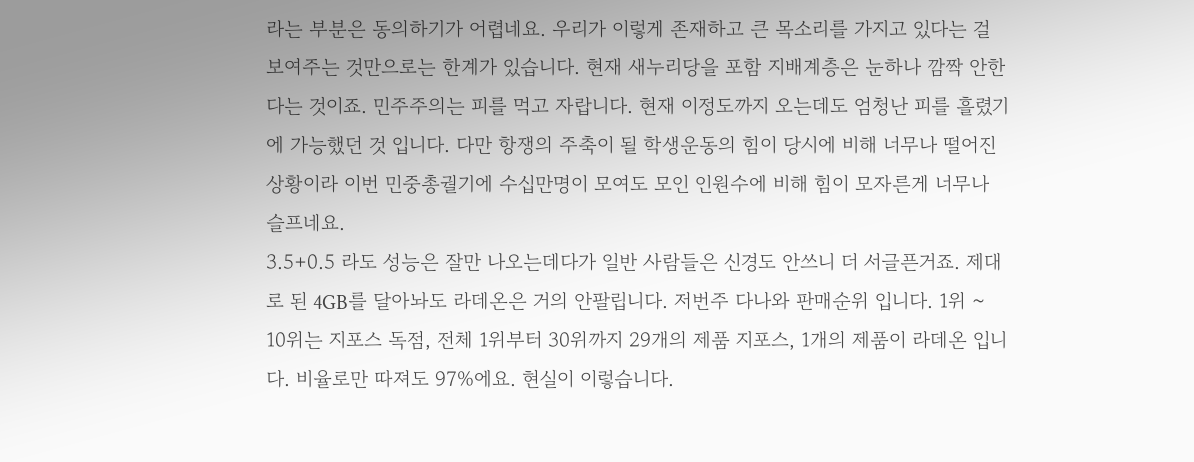라는 부분은 동의하기가 어렵네요. 우리가 이렇게 존재하고 큰 목소리를 가지고 있다는 걸 보여주는 것만으로는 한계가 있습니다. 현재 새누리당을 포함 지배계층은 눈하나 깜짝 안한다는 것이죠. 민주주의는 피를 먹고 자랍니다. 현재 이정도까지 오는데도 엄청난 피를 흘렸기에 가능했던 것 입니다. 다만 항쟁의 주축이 될 학생운동의 힘이 당시에 비해 너무나 떨어진 상황이라 이번 민중총궐기에 수십만명이 모여도 모인 인원수에 비해 힘이 모자른게 너무나 슬프네요.
3.5+0.5 라도 성능은 잘만 나오는데다가 일반 사람들은 신경도 안쓰니 더 서글픈거죠. 제대로 된 4GB를 달아놔도 라데온은 거의 안팔립니다. 저번주 다나와 판매순위 입니다. 1위 ~ 10위는 지포스 독점, 전체 1위부터 30위까지 29개의 제품 지포스, 1개의 제품이 라데온 입니다. 비율로만 따져도 97%에요. 현실이 이렇습니다.